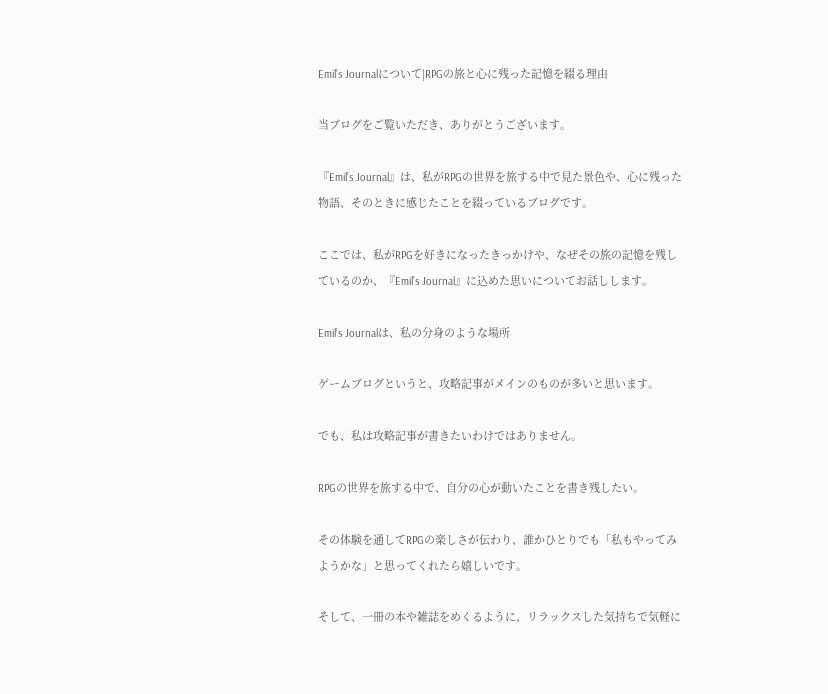Emil’s Journalについて|RPGの旅と心に残った記憶を綴る理由

当ブログをご覧いただき、ありがとうございます。

『Emil’s Journal』は、私がRPGの世界を旅する中で見た景色や、心に残った物語、そのときに感じたことを綴っているブログです。

ここでは、私がRPGを好きになったきっかけや、なぜその旅の記憶を残しているのか、『Emil’s Journal』に込めた思いについてお話しします。

Emil’s Journalは、私の分身のような場所

ゲームブログというと、攻略記事がメインのものが多いと思います。

でも、私は攻略記事が書きたいわけではありません。

RPGの世界を旅する中で、自分の心が動いたことを書き残したい。

その体験を通してRPGの楽しさが伝わり、誰かひとりでも「私もやってみようかな」と思ってくれたら嬉しいです。

そして、一冊の本や雑誌をめくるように、リラックスした気持ちで気軽に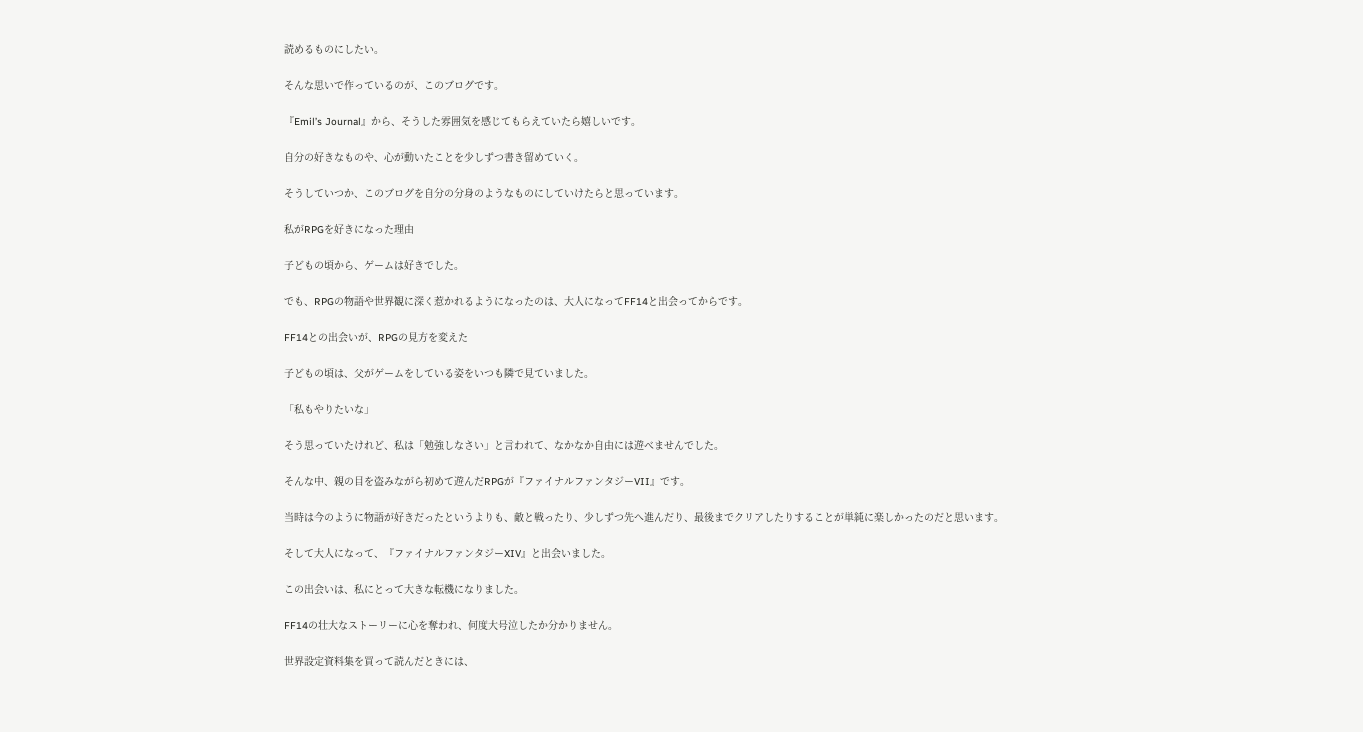読めるものにしたい。

そんな思いで作っているのが、このブログです。

『Emil’s Journal』から、そうした雰囲気を感じてもらえていたら嬉しいです。

自分の好きなものや、心が動いたことを少しずつ書き留めていく。

そうしていつか、このブログを自分の分身のようなものにしていけたらと思っています。

私がRPGを好きになった理由

子どもの頃から、ゲームは好きでした。

でも、RPGの物語や世界観に深く惹かれるようになったのは、大人になってFF14と出会ってからです。

FF14との出会いが、RPGの見方を変えた

子どもの頃は、父がゲームをしている姿をいつも隣で見ていました。

「私もやりたいな」

そう思っていたけれど、私は「勉強しなさい」と言われて、なかなか自由には遊べませんでした。

そんな中、親の目を盗みながら初めて遊んだRPGが『ファイナルファンタジーVII』です。

当時は今のように物語が好きだったというよりも、敵と戦ったり、少しずつ先へ進んだり、最後までクリアしたりすることが単純に楽しかったのだと思います。

そして大人になって、『ファイナルファンタジーXIV』と出会いました。

この出会いは、私にとって大きな転機になりました。

FF14の壮大なストーリーに心を奪われ、何度大号泣したか分かりません。

世界設定資料集を買って読んだときには、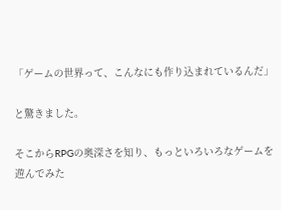「ゲームの世界って、こんなにも作り込まれているんだ」

と驚きました。

そこからRPGの奥深さを知り、もっといろいろなゲームを遊んでみた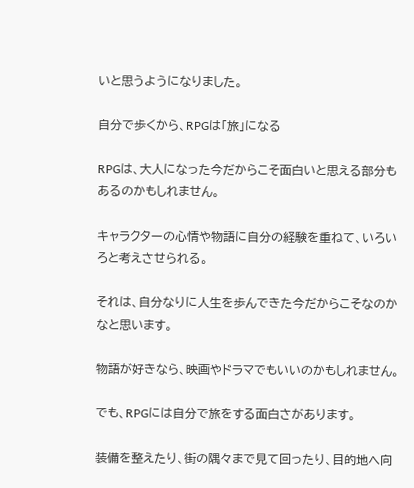いと思うようになりました。

自分で歩くから、RPGは「旅」になる

RPGは、大人になった今だからこそ面白いと思える部分もあるのかもしれません。

キャラクターの心情や物語に自分の経験を重ねて、いろいろと考えさせられる。

それは、自分なりに人生を歩んできた今だからこそなのかなと思います。

物語が好きなら、映画やドラマでもいいのかもしれません。

でも、RPGには自分で旅をする面白さがあります。

装備を整えたり、街の隅々まで見て回ったり、目的地へ向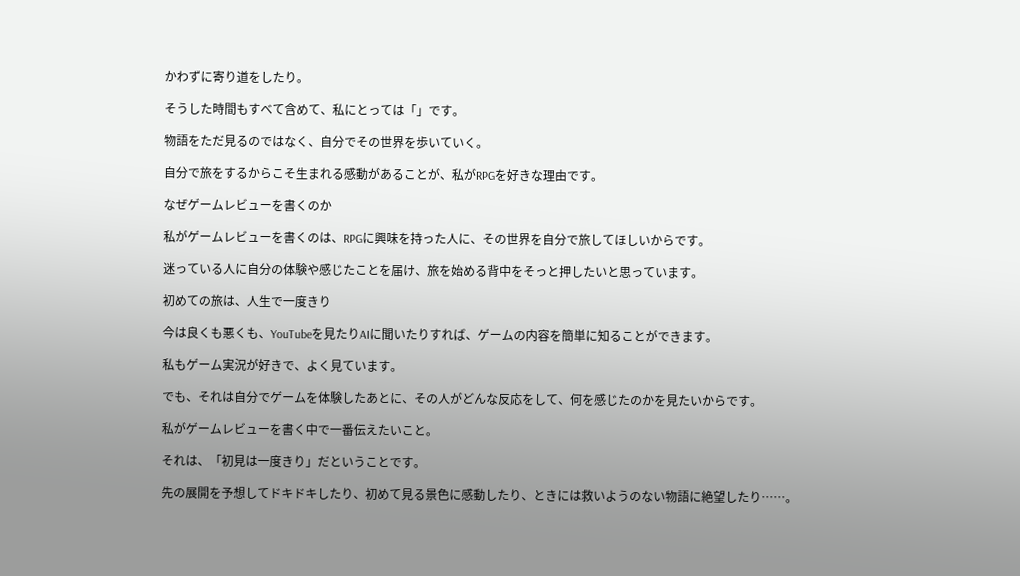かわずに寄り道をしたり。

そうした時間もすべて含めて、私にとっては「」です。

物語をただ見るのではなく、自分でその世界を歩いていく。

自分で旅をするからこそ生まれる感動があることが、私がRPGを好きな理由です。

なぜゲームレビューを書くのか

私がゲームレビューを書くのは、RPGに興味を持った人に、その世界を自分で旅してほしいからです。

迷っている人に自分の体験や感じたことを届け、旅を始める背中をそっと押したいと思っています。

初めての旅は、人生で一度きり

今は良くも悪くも、YouTubeを見たりAIに聞いたりすれば、ゲームの内容を簡単に知ることができます。

私もゲーム実況が好きで、よく見ています。

でも、それは自分でゲームを体験したあとに、その人がどんな反応をして、何を感じたのかを見たいからです。

私がゲームレビューを書く中で一番伝えたいこと。

それは、「初見は一度きり」だということです。

先の展開を予想してドキドキしたり、初めて見る景色に感動したり、ときには救いようのない物語に絶望したり……。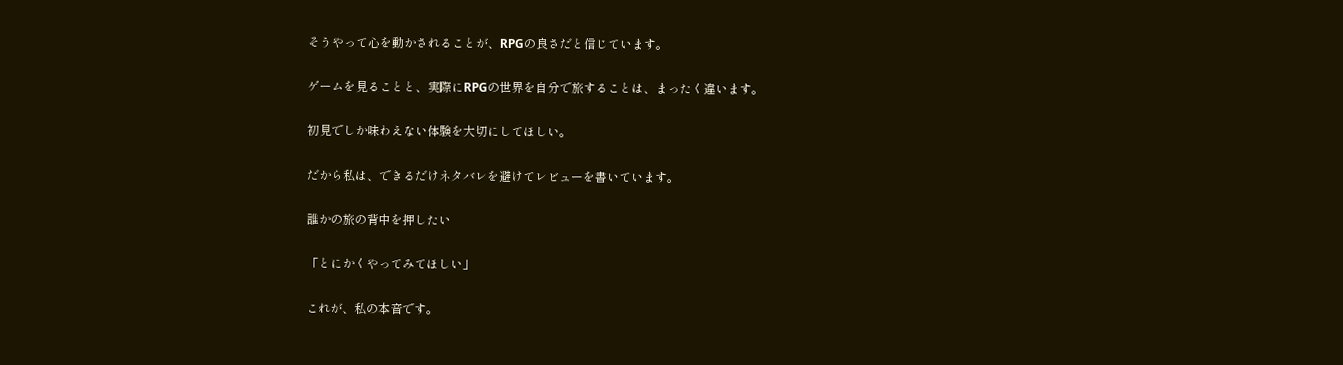そうやって心を動かされることが、RPGの良さだと信じています。

ゲームを見ることと、実際にRPGの世界を自分で旅することは、まったく違います。

初見でしか味わえない体験を大切にしてほしい。

だから私は、できるだけネタバレを避けてレビューを書いています。

誰かの旅の背中を押したい

「とにかくやってみてほしい」

これが、私の本音です。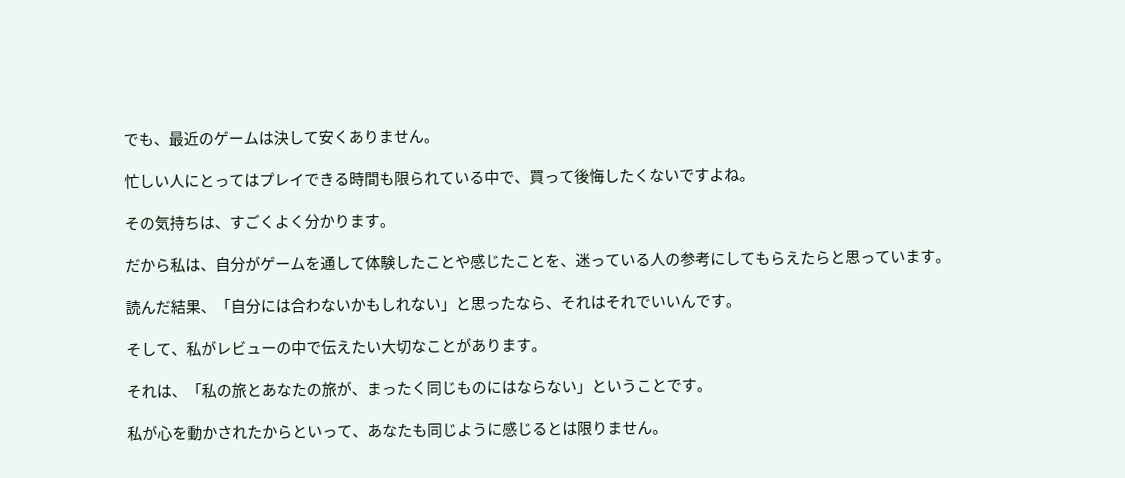でも、最近のゲームは決して安くありません。

忙しい人にとってはプレイできる時間も限られている中で、買って後悔したくないですよね。

その気持ちは、すごくよく分かります。

だから私は、自分がゲームを通して体験したことや感じたことを、迷っている人の参考にしてもらえたらと思っています。

読んだ結果、「自分には合わないかもしれない」と思ったなら、それはそれでいいんです。

そして、私がレビューの中で伝えたい大切なことがあります。

それは、「私の旅とあなたの旅が、まったく同じものにはならない」ということです。

私が心を動かされたからといって、あなたも同じように感じるとは限りません。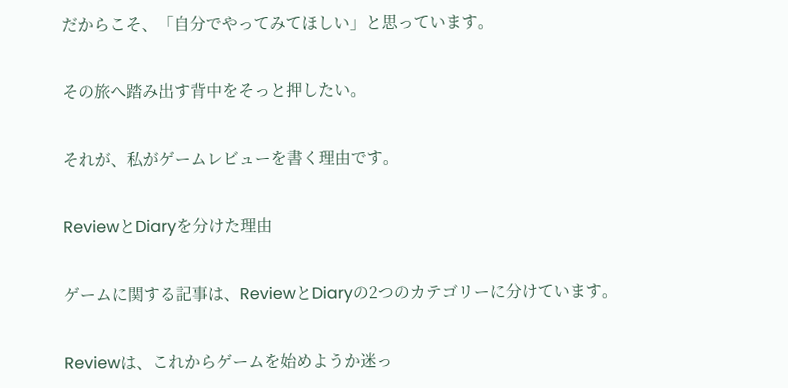だからこそ、「自分でやってみてほしい」と思っています。

その旅へ踏み出す背中をそっと押したい。

それが、私がゲームレビューを書く理由です。

ReviewとDiaryを分けた理由

ゲームに関する記事は、ReviewとDiaryの2つのカテゴリーに分けています。

Reviewは、これからゲームを始めようか迷っ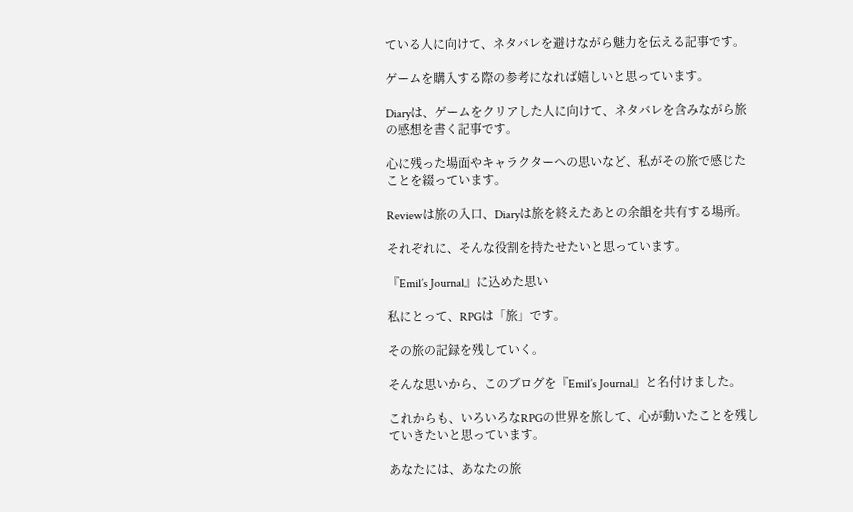ている人に向けて、ネタバレを避けながら魅力を伝える記事です。

ゲームを購入する際の参考になれば嬉しいと思っています。

Diaryは、ゲームをクリアした人に向けて、ネタバレを含みながら旅の感想を書く記事です。

心に残った場面やキャラクターへの思いなど、私がその旅で感じたことを綴っています。

Reviewは旅の入口、Diaryは旅を終えたあとの余韻を共有する場所。

それぞれに、そんな役割を持たせたいと思っています。

『Emil’s Journal』に込めた思い

私にとって、RPGは「旅」です。

その旅の記録を残していく。

そんな思いから、このブログを『Emil’s Journal』と名付けました。

これからも、いろいろなRPGの世界を旅して、心が動いたことを残していきたいと思っています。

あなたには、あなたの旅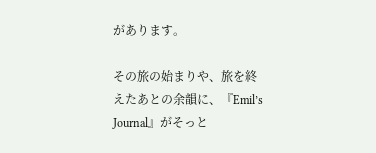があります。

その旅の始まりや、旅を終えたあとの余韻に、『Emil’s Journal』がそっと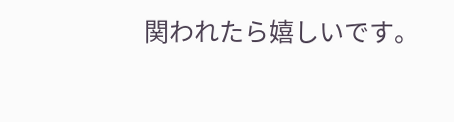関われたら嬉しいです。